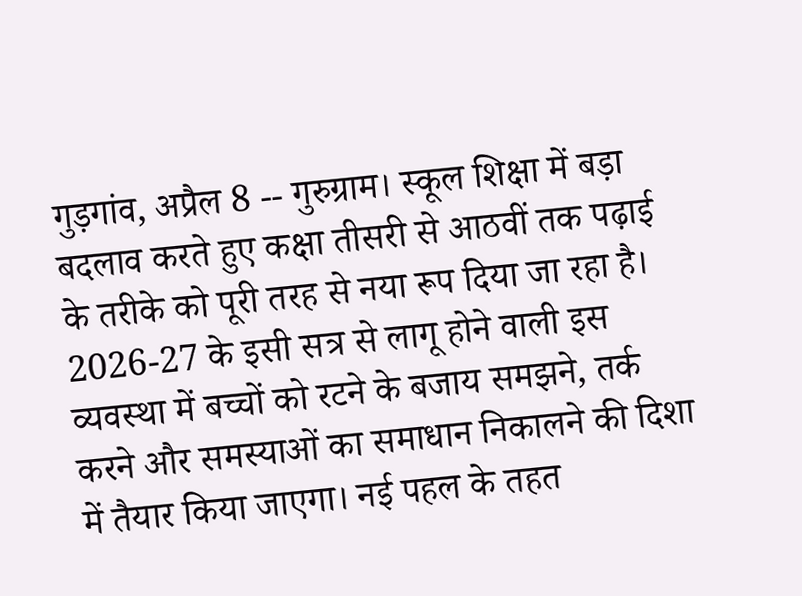गुड़गांव, अप्रैल 8 -- गुरुग्राम। स्कूल शिक्षा में बड़ा बदलाव करते हुए कक्षा तीसरी से आठवीं तक पढ़ाई के तरीके को पूरी तरह से नया रूप दिया जा रहा है। 2026-27 के इसी सत्र से लागू होने वाली इस व्यवस्था में बच्चों को रटने के बजाय समझने, तर्क करने और समस्याओं का समाधान निकालने की दिशा में तैयार किया जाएगा। नई पहल के तहत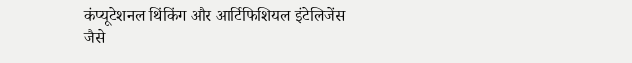कंप्यूटेशनल थिंकिंग और आर्टिफिशियल इंटेलिजेंस जैसे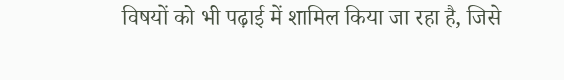विषयों को भी पढ़ाई में शामिल किया जा रहा है, जिसे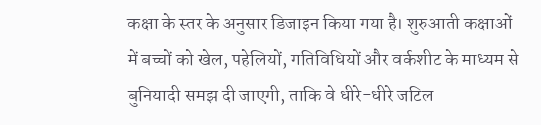कक्षा के स्तर के अनुसार डिजाइन किया गया है। शुरुआती कक्षाओं में बच्चों को खेल, पहेलियों, गतिविधियों और वर्कशीट के माध्यम से बुनियादी समझ दी जाएगी, ताकि वे धीरे-धीरे जटिल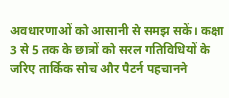अवधारणाओं को आसानी से समझ सकें। कक्षा 3 से 5 तक के छात्रों को सरल गतिविधियों के जरिए तार्किक सोच और पैटर्न पहचानने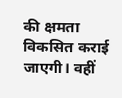की क्षमता विकसित कराई जाएगी। वहीं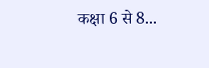कक्षा 6 से 8...